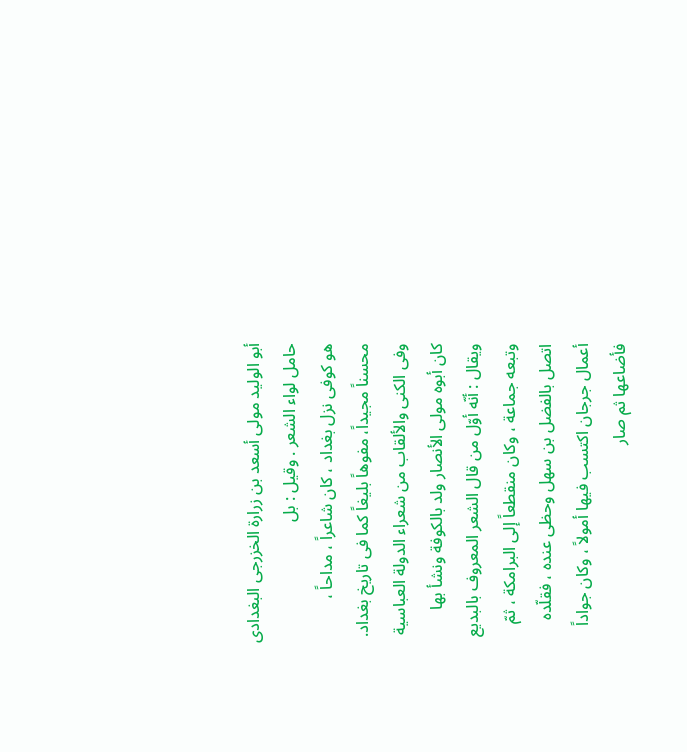أبو الولید مولى أسعد بن زرارة الخزرجی البغدادی حامل لواء الشعر . وقیل : بل
هو کوفی نزل بغداد ، کان شاعراً ، مداحاً ، محسناً مجیداً، مفوهاً بلیغاً کما فی تاریخ بغداد. وفی الکنى والألقاب من شعراء الدولة العباسیة کان أبوه مولى الأنصار ولد بالکوفة ونشأ بها ویقال : أنّه أوّل من قال الشعر المعروف بالبدیع وتبعه جماعة ، وکان منقطعاً إلى البرامکة ، ثمّ اتصل بالفضل بن سهل وحظی عنده ، فقلّده أعمال جرجان اکتسب فیها أمولاً ، وکان جواداً فأضاعها ثم صار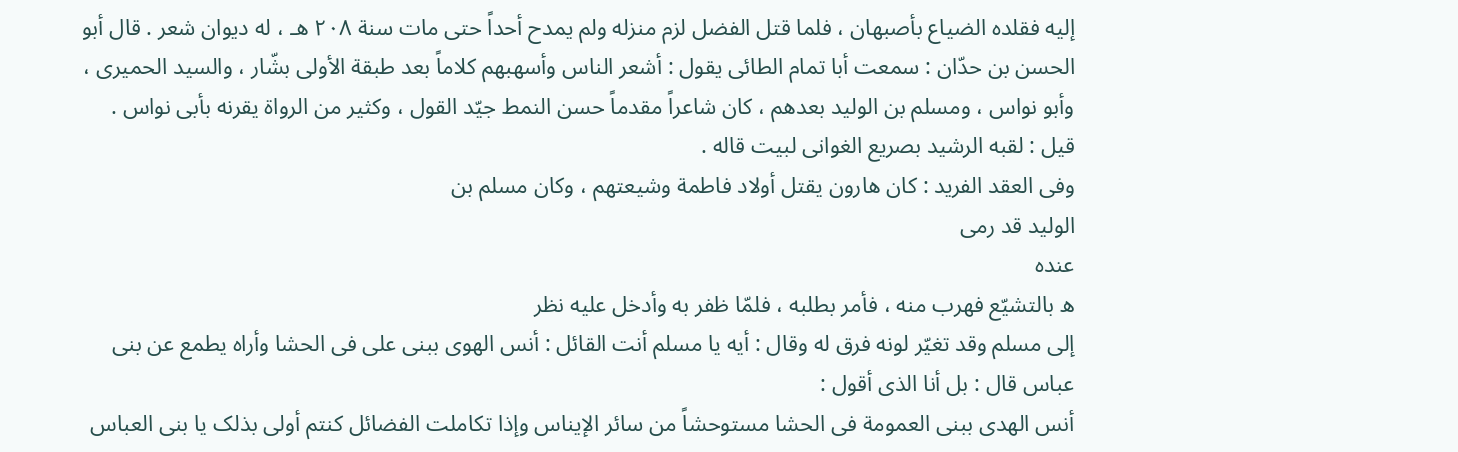إلیه فقلده الضیاع بأصبهان ، فلما قتل الفضل لزم منزله ولم یمدح أحداً حتى مات سنة ٢٠٨ هـ ، له دیوان شعر . قال أبو الحسن بن حدّان : سمعت أبا تمام الطائی یقول : أشعر الناس وأسهبهم کلاماً بعد طبقة الأولى بشّار ، والسید الحمیری ، وأبو نواس ، ومسلم بن الولید بعدهم ، کان شاعراً مقدماً حسن النمط جیّد القول ، وکثیر من الرواة یقرنه بأبی نواس . قیل : لقبه الرشید بصریع الغوانی لبیت قاله .
وفی العقد الفرید : کان هارون یقتل أولاد فاطمة وشیعتهم ، وکان مسلم بن
الولید قد رمی
عنده
ه بالتشیّع فهرب منه ، فأمر بطلبه ، فلمّا ظفر به وأدخل علیه نظر
إلى مسلم وقد تغیّر لونه فرق له وقال : أیه یا مسلم أنت القائل : أنس الهوى ببنى على فى الحشا وأراه یطمع عن بنی عباس قال : بل أنا الذی أقول :
أنس الهدى ببنى العمومة فى الحشا مستوحشاً من سائر الإیناس وإذا تکاملت الفضائل کنتم أولى بذلک یا بنی العباس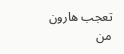تعجب هارون من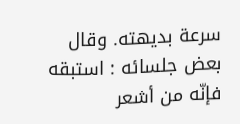سرعة بدیهته. وقال بعض جلسائه : استبقه فإنّه من أشعر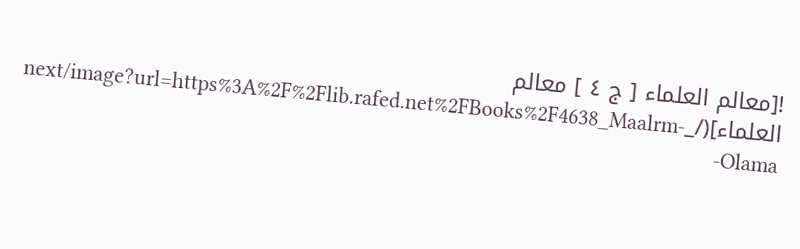![معالم العلماء [ ج ٤ ] معالم العلماء](/_next/image?url=https%3A%2F%2Flib.rafed.net%2FBooks%2F4638_Maalrm-Olama-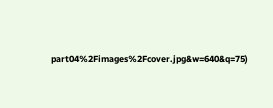part04%2Fimages%2Fcover.jpg&w=640&q=75)